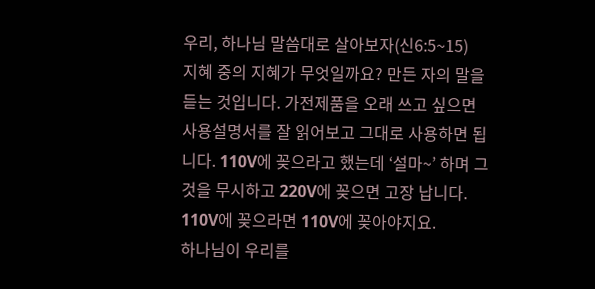우리, 하나님 말씀대로 살아보자(신6:5~15)
지혜 중의 지혜가 무엇일까요? 만든 자의 말을 듣는 것입니다. 가전제품을 오래 쓰고 싶으면 사용설명서를 잘 읽어보고 그대로 사용하면 됩니다. 110V에 꽂으라고 했는데 ‘설마~’ 하며 그것을 무시하고 220V에 꽂으면 고장 납니다. 110V에 꽂으라면 110V에 꽂아야지요.
하나님이 우리를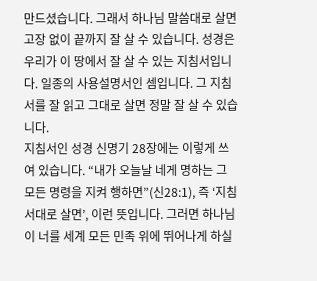만드셨습니다. 그래서 하나님 말씀대로 살면 고장 없이 끝까지 잘 살 수 있습니다. 성경은 우리가 이 땅에서 잘 살 수 있는 지침서입니다. 일종의 사용설명서인 셈입니다. 그 지침서를 잘 읽고 그대로 살면 정말 잘 살 수 있습니다.
지침서인 성경 신명기 28장에는 이렇게 쓰여 있습니다. “내가 오늘날 네게 명하는 그 모든 명령을 지켜 행하면”(신28:1), 즉 ‘지침서대로 살면’, 이런 뜻입니다. 그러면 하나님이 너를 세계 모든 민족 위에 뛰어나게 하실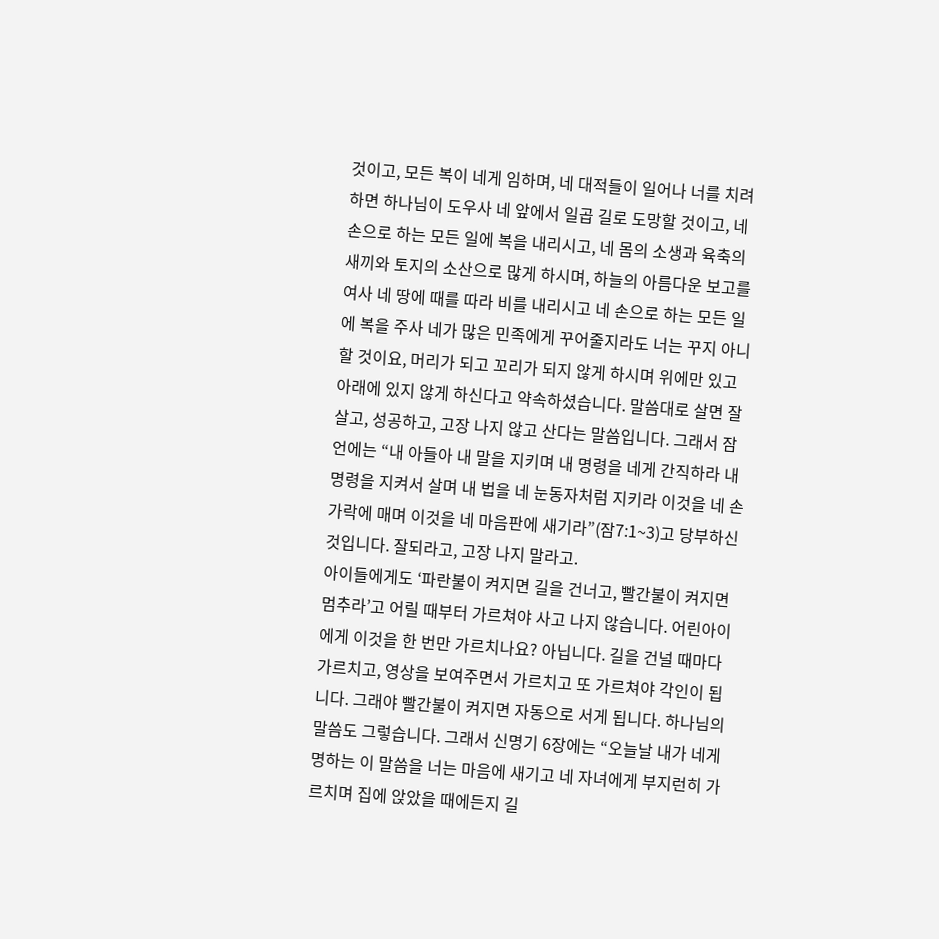것이고, 모든 복이 네게 임하며, 네 대적들이 일어나 너를 치려 하면 하나님이 도우사 네 앞에서 일곱 길로 도망할 것이고, 네 손으로 하는 모든 일에 복을 내리시고, 네 몸의 소생과 육축의 새끼와 토지의 소산으로 많게 하시며, 하늘의 아름다운 보고를 여사 네 땅에 때를 따라 비를 내리시고 네 손으로 하는 모든 일에 복을 주사 네가 많은 민족에게 꾸어줄지라도 너는 꾸지 아니할 것이요, 머리가 되고 꼬리가 되지 않게 하시며 위에만 있고 아래에 있지 않게 하신다고 약속하셨습니다. 말씀대로 살면 잘 살고, 성공하고, 고장 나지 않고 산다는 말씀입니다. 그래서 잠언에는 “내 아들아 내 말을 지키며 내 명령을 네게 간직하라 내 명령을 지켜서 살며 내 법을 네 눈동자처럼 지키라 이것을 네 손가락에 매며 이것을 네 마음판에 새기라”(잠7:1~3)고 당부하신 것입니다. 잘되라고, 고장 나지 말라고.
아이들에게도 ‘파란불이 켜지면 길을 건너고, 빨간불이 켜지면 멈추라’고 어릴 때부터 가르쳐야 사고 나지 않습니다. 어린아이에게 이것을 한 번만 가르치나요? 아닙니다. 길을 건널 때마다 가르치고, 영상을 보여주면서 가르치고 또 가르쳐야 각인이 됩니다. 그래야 빨간불이 켜지면 자동으로 서게 됩니다. 하나님의 말씀도 그렇습니다. 그래서 신명기 6장에는 “오늘날 내가 네게 명하는 이 말씀을 너는 마음에 새기고 네 자녀에게 부지런히 가르치며 집에 앉았을 때에든지 길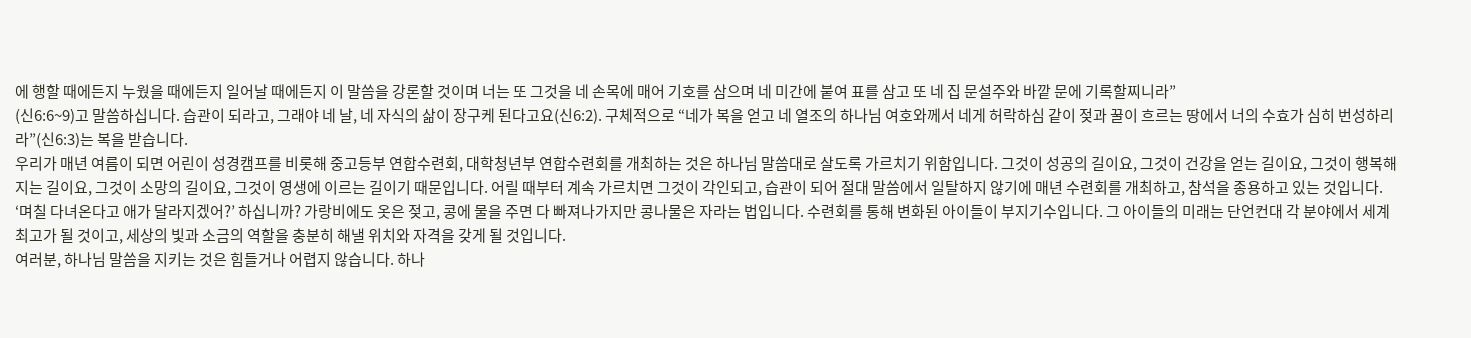에 행할 때에든지 누웠을 때에든지 일어날 때에든지 이 말씀을 강론할 것이며 너는 또 그것을 네 손목에 매어 기호를 삼으며 네 미간에 붙여 표를 삼고 또 네 집 문설주와 바깥 문에 기록할찌니라”
(신6:6~9)고 말씀하십니다. 습관이 되라고, 그래야 네 날, 네 자식의 삶이 장구케 된다고요(신6:2). 구체적으로 “네가 복을 얻고 네 열조의 하나님 여호와께서 네게 허락하심 같이 젖과 꿀이 흐르는 땅에서 너의 수효가 심히 번성하리라”(신6:3)는 복을 받습니다.
우리가 매년 여름이 되면 어린이 성경캠프를 비롯해 중고등부 연합수련회, 대학청년부 연합수련회를 개최하는 것은 하나님 말씀대로 살도록 가르치기 위함입니다. 그것이 성공의 길이요, 그것이 건강을 얻는 길이요, 그것이 행복해지는 길이요, 그것이 소망의 길이요, 그것이 영생에 이르는 길이기 때문입니다. 어릴 때부터 계속 가르치면 그것이 각인되고, 습관이 되어 절대 말씀에서 일탈하지 않기에 매년 수련회를 개최하고, 참석을 종용하고 있는 것입니다. ‘며칠 다녀온다고 애가 달라지겠어?’ 하십니까? 가랑비에도 옷은 젖고, 콩에 물을 주면 다 빠져나가지만 콩나물은 자라는 법입니다. 수련회를 통해 변화된 아이들이 부지기수입니다. 그 아이들의 미래는 단언컨대 각 분야에서 세계 최고가 될 것이고, 세상의 빛과 소금의 역할을 충분히 해낼 위치와 자격을 갖게 될 것입니다.
여러분, 하나님 말씀을 지키는 것은 힘들거나 어렵지 않습니다. 하나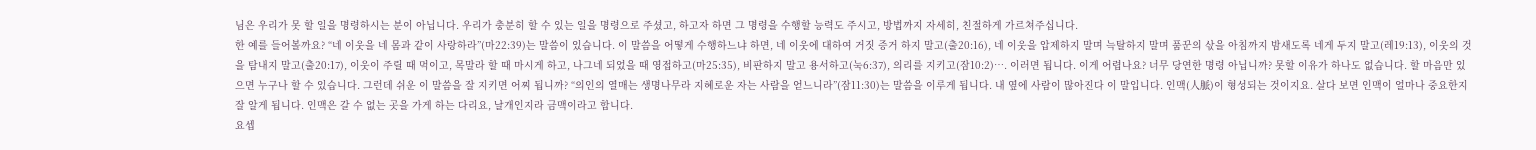님은 우리가 못 할 일을 명령하시는 분이 아닙니다. 우리가 충분히 할 수 있는 일을 명령으로 주셨고, 하고자 하면 그 명령을 수행할 능력도 주시고, 방법까지 자세히, 친절하게 가르쳐주십니다.
한 예를 들어볼까요? “네 이웃을 네 몸과 같이 사랑하라”(마22:39)는 말씀이 있습니다. 이 말씀을 어떻게 수행하느냐 하면, 네 이웃에 대하여 거짓 증거 하지 말고(출20:16), 네 이웃을 압제하지 말며 늑탈하지 말며 품꾼의 삯을 아침까지 밤새도록 네게 두지 말고(레19:13), 이웃의 것을 탐내지 말고(출20:17), 이웃이 주릴 때 먹이고, 목말라 할 때 마시게 하고, 나그네 되었을 때 영접하고(마25:35), 비판하지 말고 용서하고(눅6:37), 의리를 지키고(잠10:2)…. 이러면 됩니다. 이게 어렵나요? 너무 당연한 명령 아닙니까? 못할 이유가 하나도 없습니다. 할 마음만 있으면 누구나 할 수 있습니다. 그런데 쉬운 이 말씀을 잘 지키면 어찌 됩니까? “의인의 열매는 생명나무라 지혜로운 자는 사람을 얻느니라”(잠11:30)는 말씀을 이루게 됩니다. 내 옆에 사람이 많아진다 이 말입니다. 인맥(人脈)이 형성되는 것이지요. 살다 보면 인맥이 얼마나 중요한지 잘 알게 됩니다. 인맥은 갈 수 없는 곳을 가게 하는 다리요, 날개인지라 금맥이라고 합니다.
요셉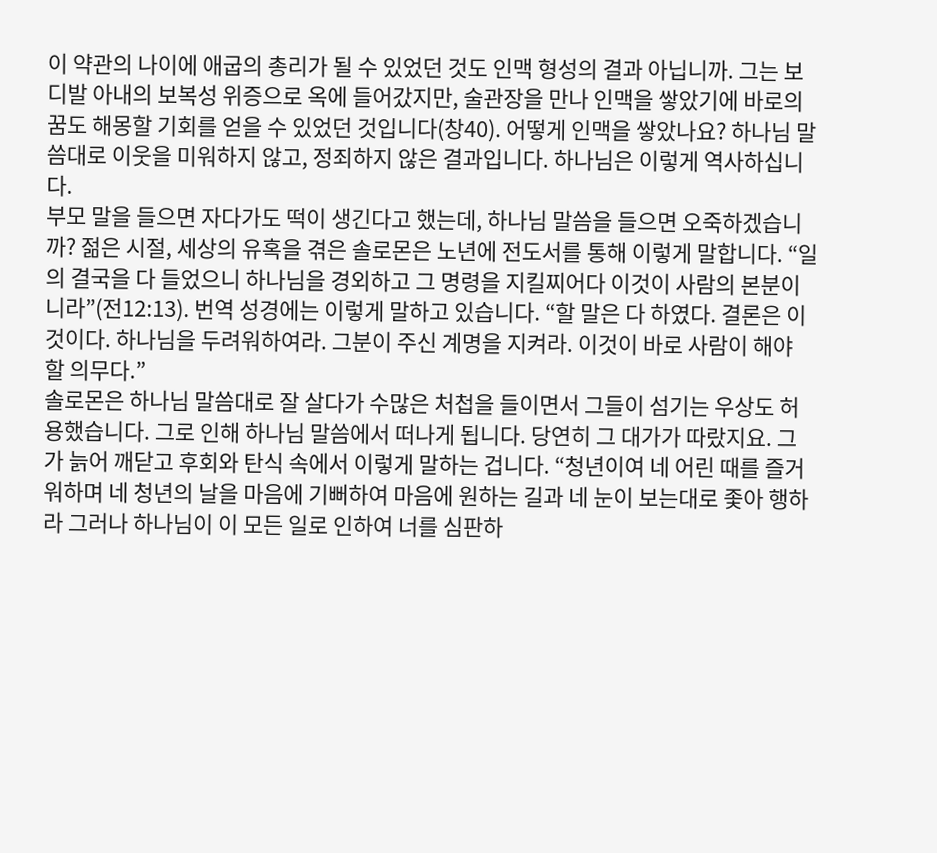이 약관의 나이에 애굽의 총리가 될 수 있었던 것도 인맥 형성의 결과 아닙니까. 그는 보디발 아내의 보복성 위증으로 옥에 들어갔지만, 술관장을 만나 인맥을 쌓았기에 바로의 꿈도 해몽할 기회를 얻을 수 있었던 것입니다(창40). 어떻게 인맥을 쌓았나요? 하나님 말씀대로 이웃을 미워하지 않고, 정죄하지 않은 결과입니다. 하나님은 이렇게 역사하십니다.
부모 말을 들으면 자다가도 떡이 생긴다고 했는데, 하나님 말씀을 들으면 오죽하겠습니까? 젊은 시절, 세상의 유혹을 겪은 솔로몬은 노년에 전도서를 통해 이렇게 말합니다. “일의 결국을 다 들었으니 하나님을 경외하고 그 명령을 지킬찌어다 이것이 사람의 본분이니라”(전12:13). 번역 성경에는 이렇게 말하고 있습니다. “할 말은 다 하였다. 결론은 이것이다. 하나님을 두려워하여라. 그분이 주신 계명을 지켜라. 이것이 바로 사람이 해야 할 의무다.”
솔로몬은 하나님 말씀대로 잘 살다가 수많은 처첩을 들이면서 그들이 섬기는 우상도 허용했습니다. 그로 인해 하나님 말씀에서 떠나게 됩니다. 당연히 그 대가가 따랐지요. 그가 늙어 깨닫고 후회와 탄식 속에서 이렇게 말하는 겁니다. “청년이여 네 어린 때를 즐거워하며 네 청년의 날을 마음에 기뻐하여 마음에 원하는 길과 네 눈이 보는대로 좇아 행하라 그러나 하나님이 이 모든 일로 인하여 너를 심판하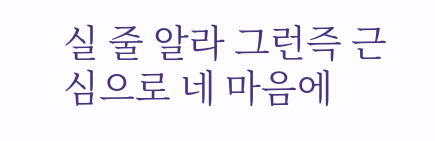실 줄 알라 그런즉 근심으로 네 마음에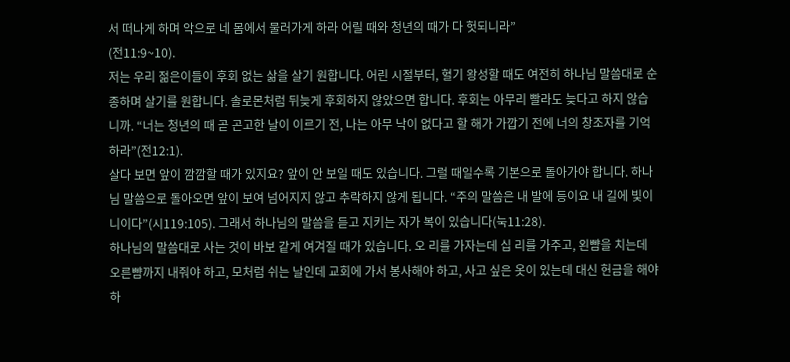서 떠나게 하며 악으로 네 몸에서 물러가게 하라 어릴 때와 청년의 때가 다 헛되니라”
(전11:9~10).
저는 우리 젊은이들이 후회 없는 삶을 살기 원합니다. 어린 시절부터, 혈기 왕성할 때도 여전히 하나님 말씀대로 순종하며 살기를 원합니다. 솔로몬처럼 뒤늦게 후회하지 않았으면 합니다. 후회는 아무리 빨라도 늦다고 하지 않습니까. “너는 청년의 때 곧 곤고한 날이 이르기 전, 나는 아무 낙이 없다고 할 해가 가깝기 전에 너의 창조자를 기억하라”(전12:1).
살다 보면 앞이 깜깜할 때가 있지요? 앞이 안 보일 때도 있습니다. 그럴 때일수록 기본으로 돌아가야 합니다. 하나님 말씀으로 돌아오면 앞이 보여 넘어지지 않고 추락하지 않게 됩니다. “주의 말씀은 내 발에 등이요 내 길에 빛이니이다”(시119:105). 그래서 하나님의 말씀을 듣고 지키는 자가 복이 있습니다(눅11:28).
하나님의 말씀대로 사는 것이 바보 같게 여겨질 때가 있습니다. 오 리를 가자는데 십 리를 가주고, 왼뺨을 치는데 오른뺨까지 내줘야 하고, 모처럼 쉬는 날인데 교회에 가서 봉사해야 하고, 사고 싶은 옷이 있는데 대신 헌금을 해야 하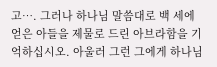고…. 그러나 하나님 말씀대로 백 세에 얻은 아들을 제물로 드린 아브라함을 기억하십시오. 아울러 그런 그에게 하나님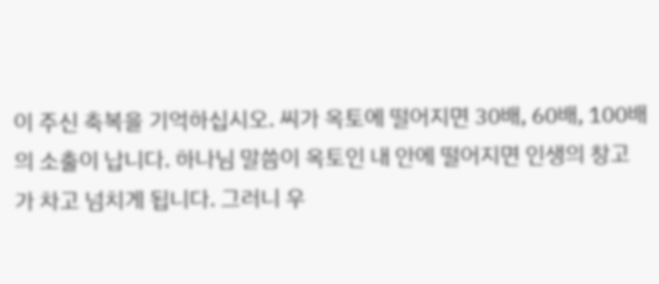이 주신 축복을 기억하십시오. 씨가 옥토에 떨어지면 30배, 60배, 100배의 소출이 납니다. 하나님 말씀이 옥토인 내 안에 떨어지면 인생의 창고가 차고 넘치게 됩니다. 그러니 우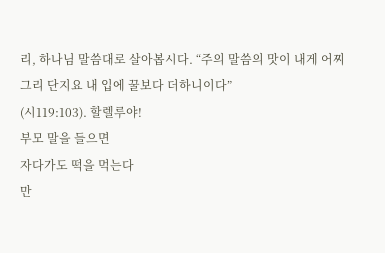리, 하나님 말씀대로 살아봅시다. “주의 말씀의 맛이 내게 어찌 그리 단지요 내 입에 꿀보다 더하니이다”
(시119:103). 할렐루야!
부모 말을 들으면
자다가도 떡을 먹는다
만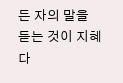든 자의 말을
듣는 것이 지혜다